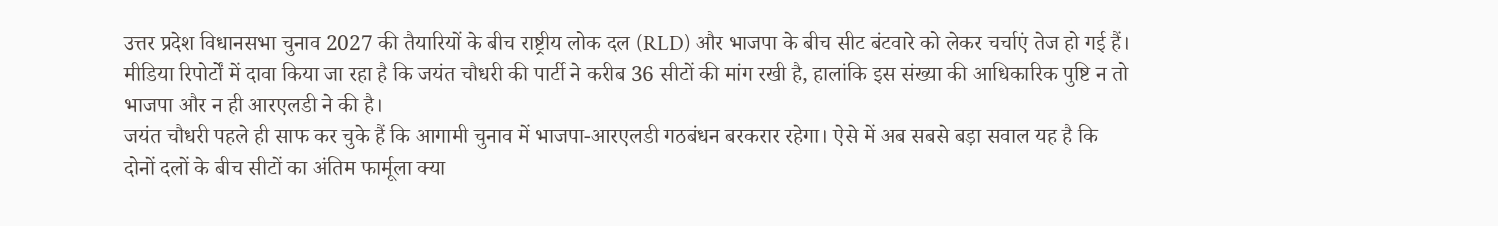उत्तर प्रदेश विधानसभा चुनाव 2027 की तैयारियों के बीच राष्ट्रीय लोक दल (RLD) और भाजपा के बीच सीट बंटवारे को लेकर चर्चाएं तेज हो गई हैं। मीडिया रिपोर्टों में दावा किया जा रहा है कि जयंत चौधरी की पार्टी ने करीब 36 सीटों की मांग रखी है, हालांकि इस संख्या की आधिकारिक पुष्टि न तो भाजपा और न ही आरएलडी ने की है।
जयंत चौधरी पहले ही साफ कर चुके हैं कि आगामी चुनाव में भाजपा-आरएलडी गठबंधन बरकरार रहेगा। ऐसे में अब सबसे बड़ा सवाल यह है कि दोनों दलों के बीच सीटों का अंतिम फार्मूला क्या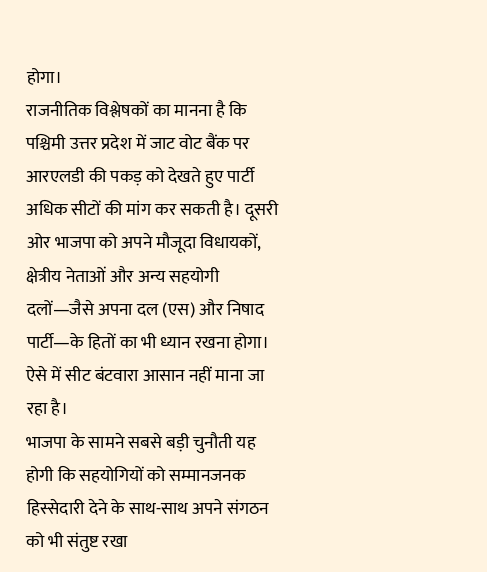होगा।
राजनीतिक विश्लेषकों का मानना है कि पश्चिमी उत्तर प्रदेश में जाट वोट बैंक पर आरएलडी की पकड़ को देखते हुए पार्टी अधिक सीटों की मांग कर सकती है। दूसरी ओर भाजपा को अपने मौजूदा विधायकों, क्षेत्रीय नेताओं और अन्य सहयोगी दलों—जैसे अपना दल (एस) और निषाद पार्टी—के हितों का भी ध्यान रखना होगा। ऐसे में सीट बंटवारा आसान नहीं माना जा रहा है।
भाजपा के सामने सबसे बड़ी चुनौती यह होगी कि सहयोगियों को सम्मानजनक हिस्सेदारी देने के साथ-साथ अपने संगठन को भी संतुष्ट रखा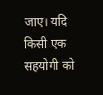जाए। यदि किसी एक सहयोगी को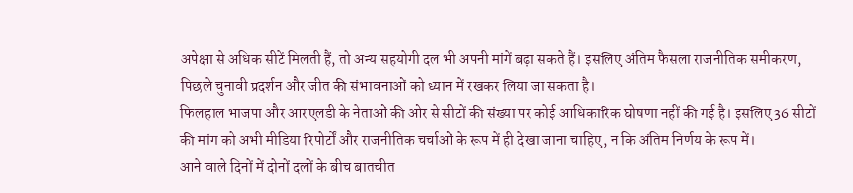अपेक्षा से अधिक सीटें मिलती हैं, तो अन्य सहयोगी दल भी अपनी मांगें बढ़ा सकते हैं। इसलिए अंतिम फैसला राजनीतिक समीकरण, पिछले चुनावी प्रदर्शन और जीत की संभावनाओं को ध्यान में रखकर लिया जा सकता है।
फिलहाल भाजपा और आरएलडी के नेताओं की ओर से सीटों की संख्या पर कोई आधिकारिक घोषणा नहीं की गई है। इसलिए 36 सीटों की मांग को अभी मीडिया रिपोर्टों और राजनीतिक चर्चाओं के रूप में ही देखा जाना चाहिए, न कि अंतिम निर्णय के रूप में।
आने वाले दिनों में दोनों दलों के बीच बातचीत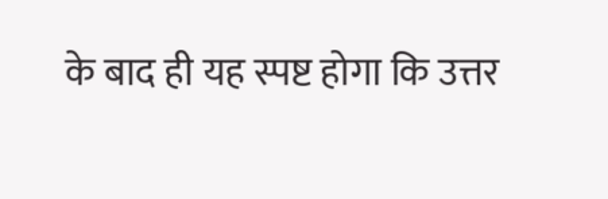के बाद ही यह स्पष्ट होगा कि उत्तर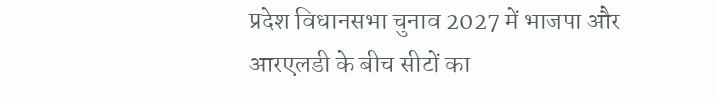प्रदेश विधानसभा चुनाव 2027 में भाजपा और आरएलडी के बीच सीटों का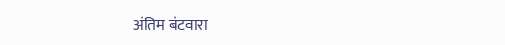अंतिम बंटवारा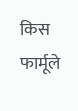किस फार्मूले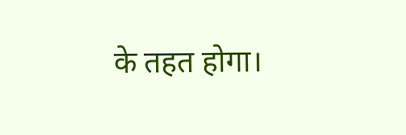के तहत होगा।